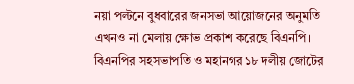নয়া পল্টনে বুধবারের জনসভা আয়োজনের অনুমতি এখনও না মেলায় ক্ষোভ প্রকাশ করেছে বিএনপি।
বিএনপির সহসভাপতি ও মহানগর ১৮ দলীয় জোটের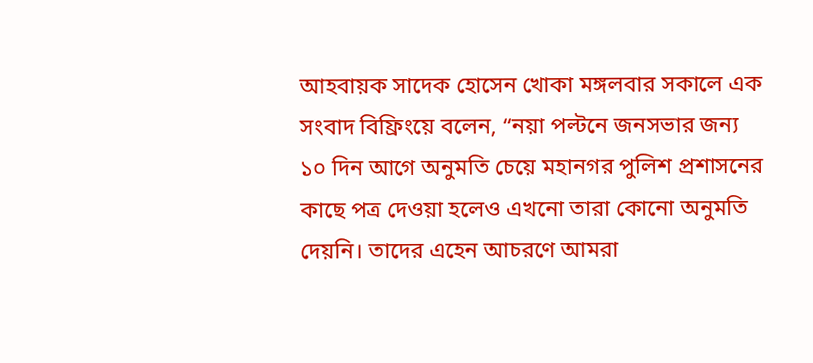আহবায়ক সাদেক হোসেন খোকা মঙ্গলবার সকালে এক সংবাদ বিফ্রিংয়ে বলেন, “নয়া পল্টনে জনসভার জন্য ১০ দিন আগে অনুমতি চেয়ে মহানগর পুলিশ প্রশাসনের কাছে পত্র দেওয়া হলেও এখনো তারা কোনো অনুমতি দেয়নি। তাদের এহেন আচরণে আমরা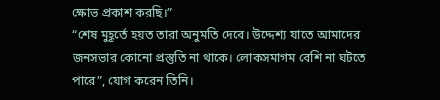ক্ষোভ প্রকাশ করছি।”
“শেষ মুহূর্তে হয়ত তারা অনুমতি দেবে। উদ্দেশ্য যাতে আমাদের জনসভার কোনো প্রস্তুতি না থাকে। লোকসমাগম বেশি না ঘটতে পারে”, যোগ করেন তিনি।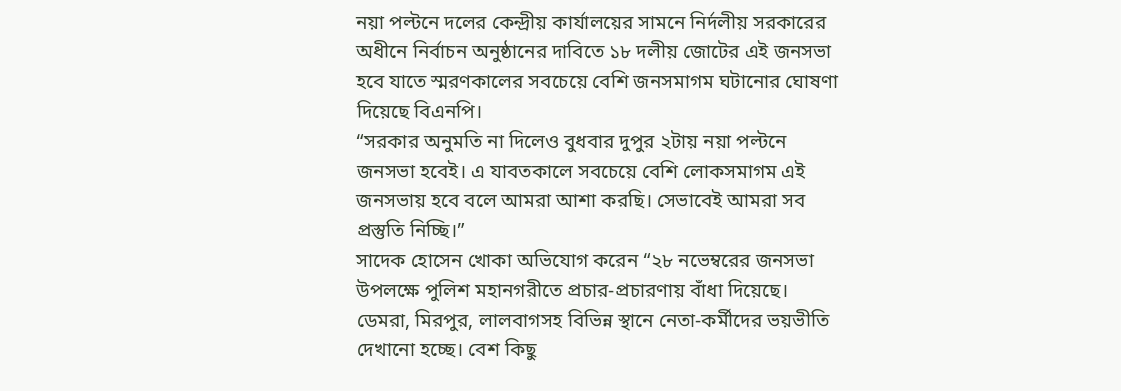নয়া পল্টনে দলের কেন্দ্রীয় কার্যালয়ের সামনে নির্দলীয় সরকারের অধীনে নির্বাচন অনুষ্ঠানের দাবিতে ১৮ দলীয় জোটের এই জনসভা হবে যাতে স্মরণকালের সবচেয়ে বেশি জনসমাগম ঘটানোর ঘোষণা দিয়েছে বিএনপি।
“সরকার অনুমতি না দিলেও বুধবার দুপুর ২টায় নয়া পল্টনে জনসভা হবেই। এ যাবতকালে সবচেয়ে বেশি লোকসমাগম এই জনসভায় হবে বলে আমরা আশা করছি। সেভাবেই আমরা সব প্রস্তুতি নিচ্ছি।”
সাদেক হোসেন খোকা অভিযোগ করেন “২৮ নভেম্বরের জনসভা উপলক্ষে পুলিশ মহানগরীতে প্রচার-প্রচারণায় বাঁধা দিয়েছে। ডেমরা, মিরপুর, লালবাগসহ বিভিন্ন স্থানে নেতা-কর্মীদের ভয়ভীতি দেখানো হচ্ছে। বেশ কিছু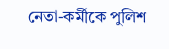নেতা-কর্মীকে পুলিশ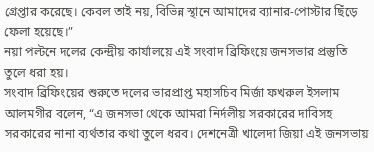গ্রেপ্তার করেছে। কেবল তাই নয়, বিভিন্ন স্থানে আমাদের ব্যানার-পোস্টার ছিঁড়ে ফেলা হয়েছে।”
নয়া পল্টনে দলের কেন্দ্রীয় কার্যালয়ে এই সংবাদ ব্রিফিংয়ে জনসভার প্রস্তুতি তুলে ধরা হয়।
সংবাদ ব্রিফিংয়ের শুরুতে দলের ভারপ্রাপ্ত মহাসচিব মির্জা ফখরুল ইসলাম আলমগীর বলেন, “এ জনসভা থেকে আমরা নির্দলীয় সরকারের দাবিসহ সরকারের নানা ব্যর্থতার কথা তুলে ধরব। দেশনেত্রী খালেদা জিয়া এই জনসভায়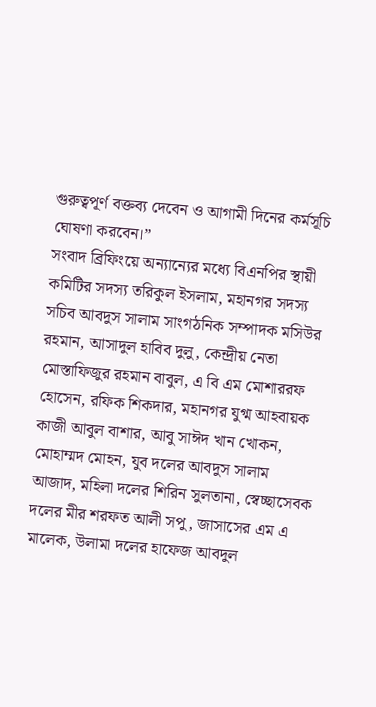গুরুত্বপূর্ণ বক্তব্য দেবেন ও আগামী দিনের কর্মসূচি ঘোষণা করবেন।”
সংবাদ ব্রিফিংয়ে অন্যান্যের মধ্যে বিএনপির স্থায়ী কমিটির সদস্য তরিকুল ইসলাম, মহানগর সদস্য সচিব আবদুস সালাম সাংগঠনিক সম্পাদক মসিউর রহমান, আসাদুল হাবিব দুলু, কেন্দ্রীয় নেতা মোস্তাফিজুর রহমান বাবুল, এ বি এম মোশাররফ হোসেন, রফিক শিকদার, মহানগর যুগ্ম আহবায়ক কাজী আবুল বাশার, আবু সাঈদ খান খোকন, মোহাম্মদ মোহন, যুব দলের আবদুস সালাম আজাদ, মহিলা দলের শিরিন সুলতানা, স্বেচ্ছাসেবক দলের মীর শরফত আলী সপু, জাসাসের এম এ মালেক, উলামা দলের হাফেজ আবদুল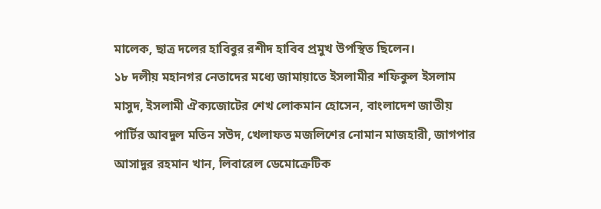মালেক, ছাত্র দলের হাবিবুর রশীদ হাবিব প্রমুখ উপস্থিত ছিলেন।
১৮ দলীয় মহানগর নেতাদের মধ্যে জামায়াতে ইসলামীর শফিকুল ইসলাম মাসুদ, ইসলামী ঐক্যজোটের শেখ লোকমান হোসেন, বাংলাদেশ জাতীয় পার্টির আবদুল মতিন সউদ, খেলাফত মজলিশের নোমান মাজহারী, জাগপার আসাদুর রহমান খান, লিবারেল ডেমোক্রেটিক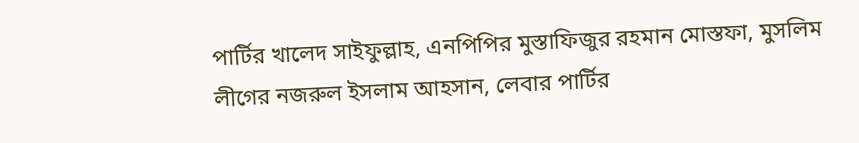পার্টির খালেদ সাইফুল্লাহ, এনপিপির মুস্তাফিজুর রহমান মোস্তফা, মুসলিম লীগের নজরুল ইসলাম আহসান, লেবার পার্টির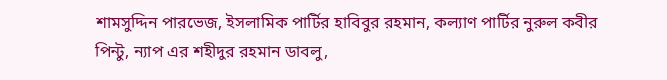শামসুদ্দিন পারভেজ, ইসলামিক পার্টির হাবিবুর রহমান, কল্যাণ পার্টির নুরুল কবীর পিন্টু, ন্যাপ এর শহীদুর রহমান ডাবলু,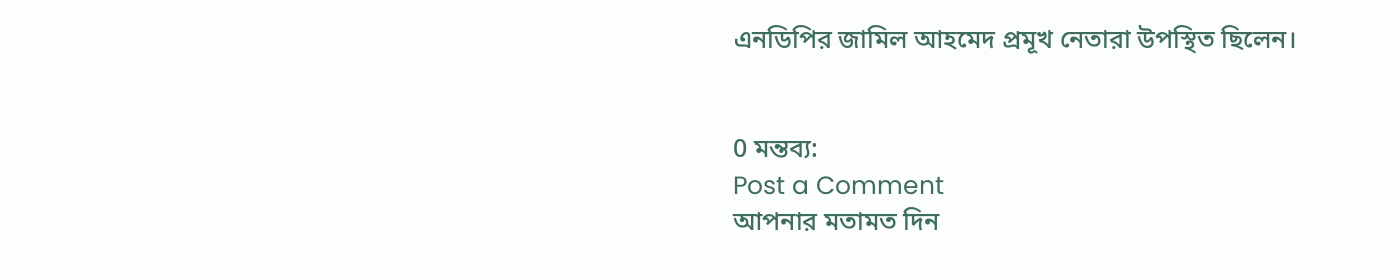এনডিপির জামিল আহমেদ প্রমূখ নেতারা উপস্থিত ছিলেন।


0 মন্তব্য:
Post a Comment
আপনার মতামত দিন